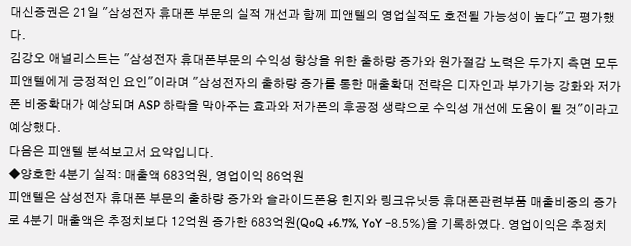대신증권은 21일 "삼성전자 휴대폰 부문의 실적 개선과 함께 피앤텔의 영업실적도 호전될 가능성이 높다"고 평가했다.
김강오 애널리스트는 "삼성전자 휴대폰부문의 수익성 향상을 위한 출하량 증가와 원가절감 노력은 두가지 측면 모두 피앤텔에게 긍정적인 요인"이라며 "삼성전자의 출하량 증가를 통한 매출확대 전략은 디자인과 부가기능 강화와 저가폰 비중확대가 예상되며 ASP 하락을 막아주는 효과와 저가폰의 후공정 생략으로 수익성 개선에 도움이 될 것"이라고 예상했다.
다음은 피앤텔 분석보고서 요약입니다.
◆양호한 4분기 실적: 매출액 683억원, 영업이익 86억원
피앤텔은 삼성전자 휴대폰 부문의 출하량 증가와 슬라이드폰용 힌지와 링크유닛등 휴대폰관련부품 매출비중의 증가로 4분기 매출액은 추정치보다 12억원 증가한 683억원(QoQ +6.7%, YoY –8.5%)을 기록하였다. 영업이익은 추정치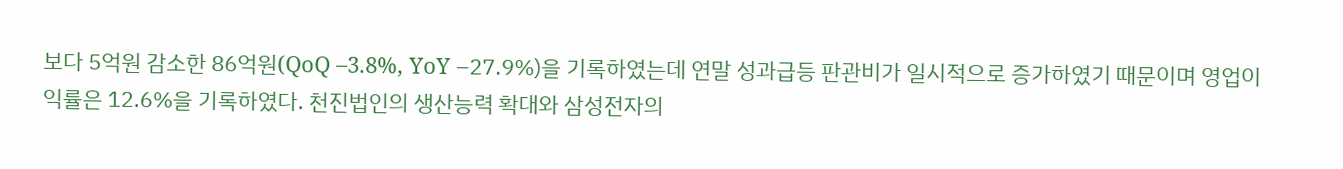보다 5억원 감소한 86억원(QoQ –3.8%, YoY –27.9%)을 기록하였는데 연말 성과급등 판관비가 일시적으로 증가하였기 때문이며 영업이익률은 12.6%을 기록하였다. 천진법인의 생산능력 확대와 삼성전자의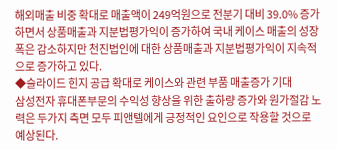해외매출 비중 확대로 매출액이 249억원으로 전분기 대비 39.0% 증가하면서 상품매출과 지분법평가익이 증가하여 국내 케이스 매출의 성장폭은 감소하지만 천진법인에 대한 상품매출과 지분법평가익이 지속적으로 증가하고 있다.
◆슬라이드 힌지 공급 확대로 케이스와 관련 부품 매출증가 기대
삼성전자 휴대폰부문의 수익성 향상을 위한 출하량 증가와 원가절감 노력은 두가지 측면 모두 피앤텔에게 긍정적인 요인으로 작용할 것으로 예상된다.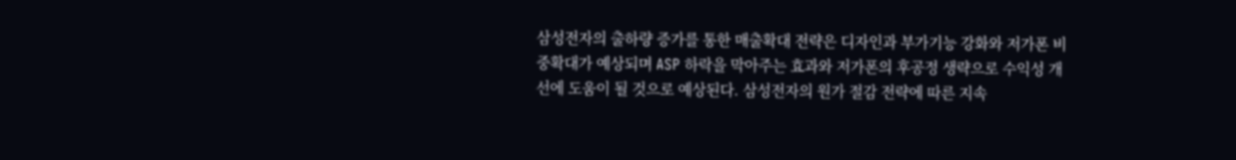삼성전자의 출하량 증가를 통한 매출확대 전략은 디자인과 부가기능 강화와 저가폰 비중확대가 예상되며 ASP 하락을 막아주는 효과와 저가폰의 후공정 생략으로 수익성 개선에 도움이 될 것으로 예상된다. 삼성전자의 원가 절감 전략에 따른 지속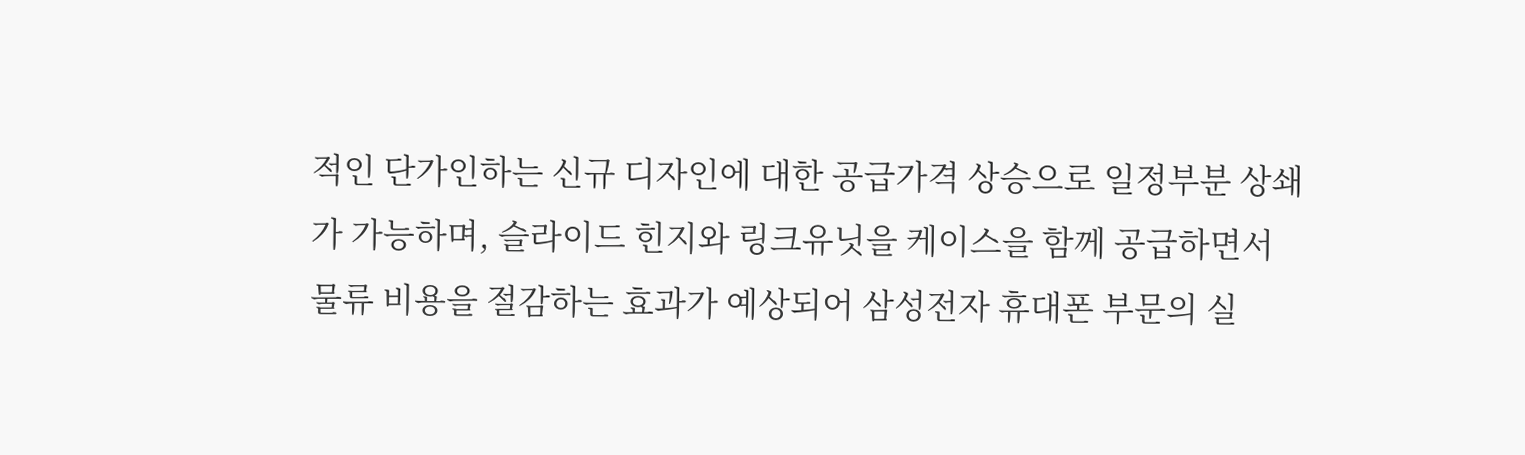적인 단가인하는 신규 디자인에 대한 공급가격 상승으로 일정부분 상쇄가 가능하며, 슬라이드 힌지와 링크유닛을 케이스을 함께 공급하면서 물류 비용을 절감하는 효과가 예상되어 삼성전자 휴대폰 부문의 실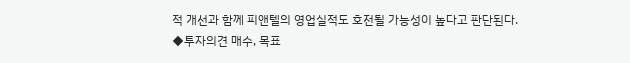적 개선과 함께 피앤텔의 영업실적도 호전될 가능성이 높다고 판단된다.
◆투자의견 매수, 목표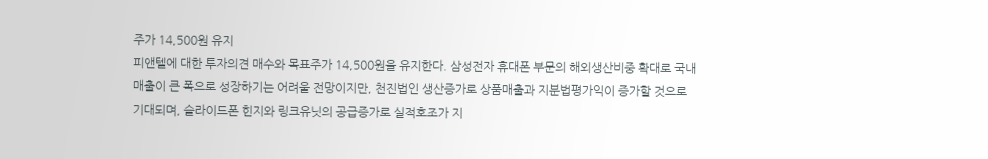주가 14,500원 유지
피앤텔에 대한 투자의견 매수와 목표주가 14,500원을 유지한다. 삼성전자 휴대폰 부문의 해외생산비중 확대로 국내 매출이 큰 폭으로 성장하기는 어려울 전망이지만, 천진법인 생산증가로 상품매출과 지분법평가익이 증가할 것으로 기대되며, 슬라이드폰 힌지와 링크유닛의 공급증가로 실적호조가 지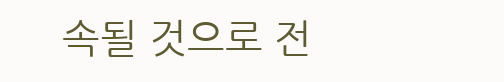속될 것으로 전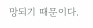망되기 때문이다.